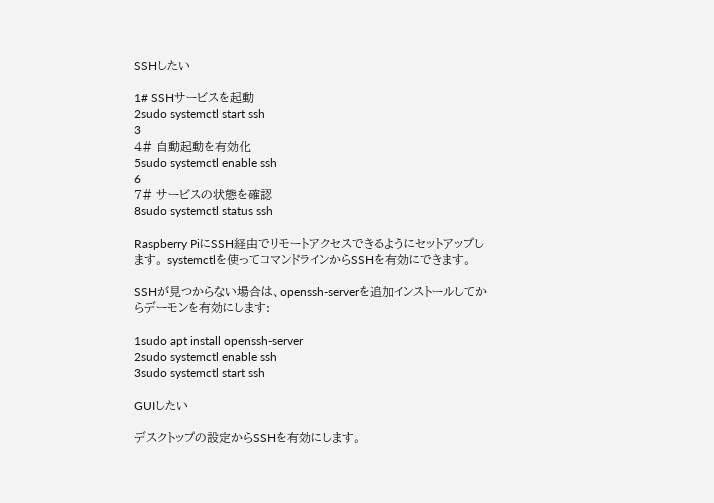SSHしたい

1# SSHサービスを起動
2sudo systemctl start ssh
3
4# 自動起動を有効化
5sudo systemctl enable ssh
6
7# サービスの状態を確認
8sudo systemctl status ssh

Raspberry PiにSSH経由でリモートアクセスできるようにセットアップします。 systemctlを使ってコマンドラインからSSHを有効にできます。

SSHが見つからない場合は、openssh-serverを追加インストールしてからデーモンを有効にします:

1sudo apt install openssh-server
2sudo systemctl enable ssh
3sudo systemctl start ssh

GUIしたい

デスクトップの設定からSSHを有効にします。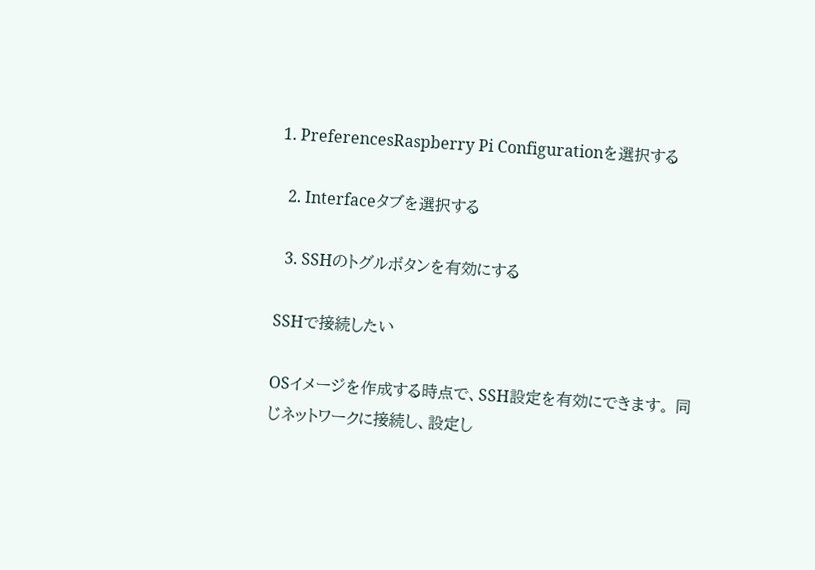1. PreferencesRaspberry Pi Configurationを選択する

  2. Interfaceタブを選択する

  3. SSHのトグルボタンを有効にする

SSHで接続したい

OSイメージを作成する時点で、SSH設定を有効にできます。 同じネットワークに接続し、設定し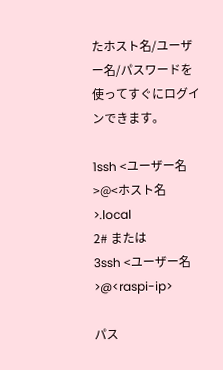たホスト名/ユーザー名/パスワードを使ってすぐにログインできます。

1ssh <ユーザー名>@<ホスト名>.local
2# または
3ssh <ユーザー名>@<raspi-ip>

パス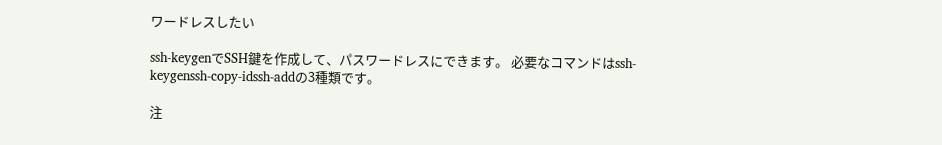ワードレスしたい

ssh-keygenでSSH鍵を作成して、パスワードレスにできます。 必要なコマンドはssh-keygenssh-copy-idssh-addの3種類です。

注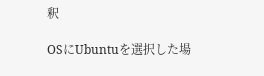釈

OSにUbuntuを選択した場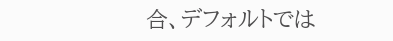合、デフォルトでは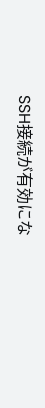SSH接続が有効にな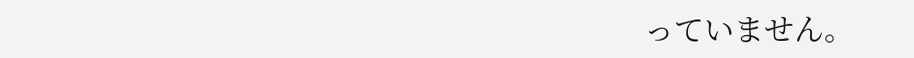っていません。